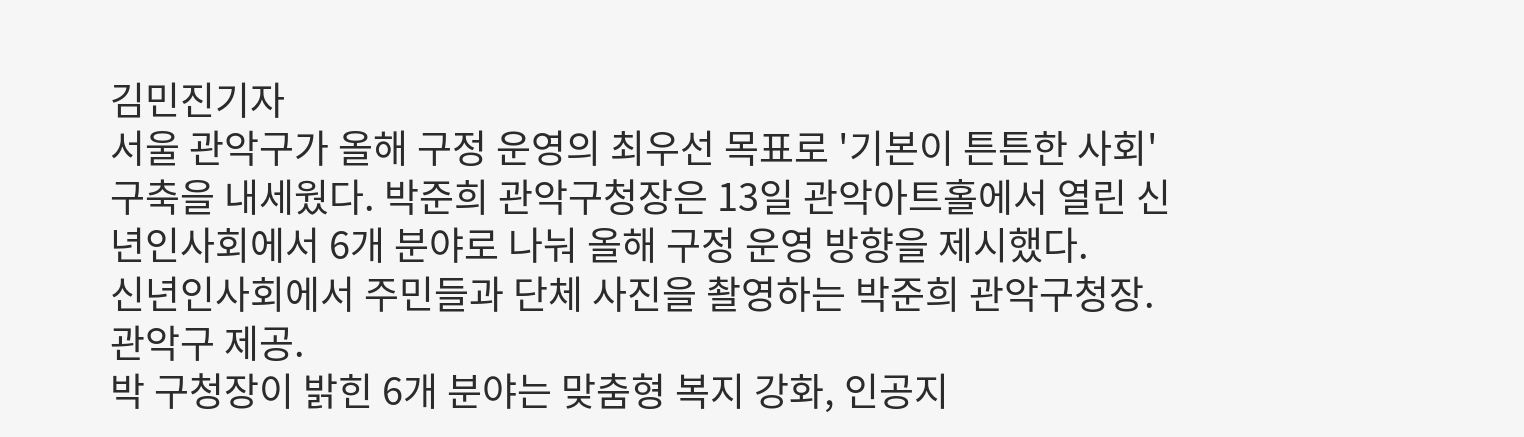김민진기자
서울 관악구가 올해 구정 운영의 최우선 목표로 '기본이 튼튼한 사회' 구축을 내세웠다. 박준희 관악구청장은 13일 관악아트홀에서 열린 신년인사회에서 6개 분야로 나눠 올해 구정 운영 방향을 제시했다.
신년인사회에서 주민들과 단체 사진을 촬영하는 박준희 관악구청장. 관악구 제공.
박 구청장이 밝힌 6개 분야는 맞춤형 복지 강화, 인공지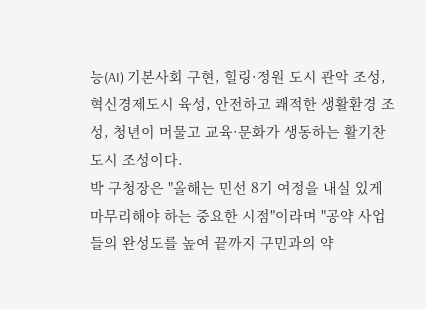능(AI) 기본사회 구현, 힐링·정원 도시 관악 조성, 혁신경제도시 육성, 안전하고 쾌적한 생활환경 조성, 청년이 머물고 교육·문화가 생동하는 활기찬 도시 조성이다.
박 구청장은 "올해는 민선 8기 여정을 내실 있게 마무리해야 하는 중요한 시점"이라며 "공약 사업들의 완성도를 높여 끝까지 구민과의 약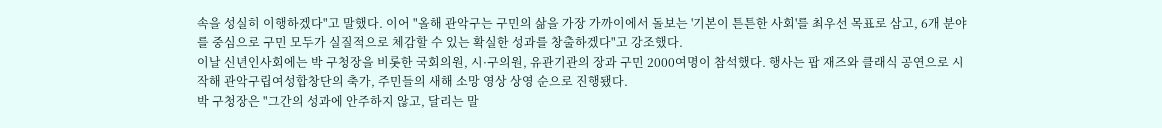속을 성실히 이행하겠다"고 말했다. 이어 "올해 관악구는 구민의 삶을 가장 가까이에서 돌보는 '기본이 튼튼한 사회'를 최우선 목표로 삼고, 6개 분야를 중심으로 구민 모두가 실질적으로 체감할 수 있는 확실한 성과를 창출하겠다"고 강조했다.
이날 신년인사회에는 박 구청장을 비롯한 국회의원, 시·구의원, 유관기관의 장과 구민 2000여명이 참석했다. 행사는 팝 재즈와 클래식 공연으로 시작해 관악구립여성합창단의 축가, 주민들의 새해 소망 영상 상영 순으로 진행됐다.
박 구청장은 "그간의 성과에 안주하지 않고, 달리는 말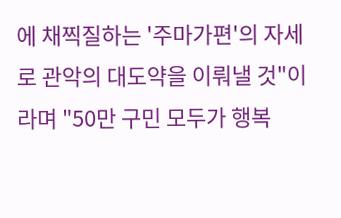에 채찍질하는 '주마가편'의 자세로 관악의 대도약을 이뤄낼 것"이라며 "50만 구민 모두가 행복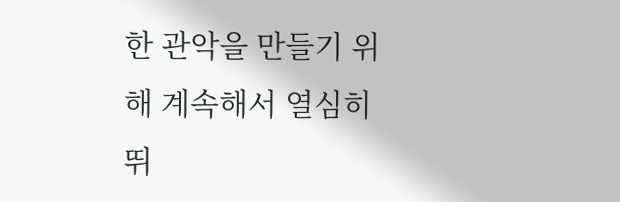한 관악을 만들기 위해 계속해서 열심히 뛰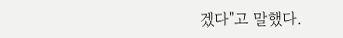겠다"고 말했다.